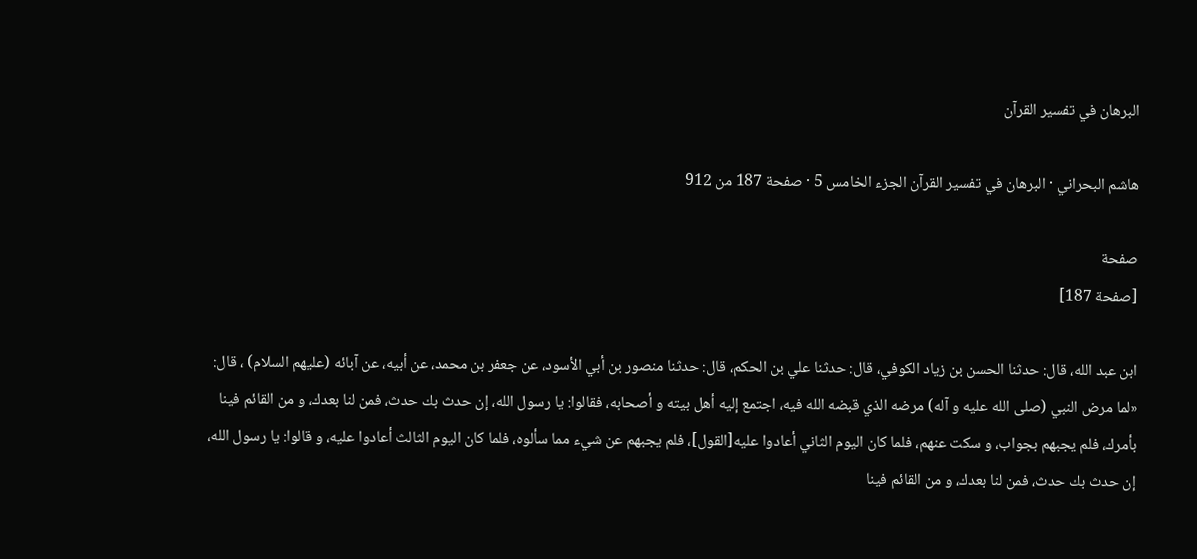البرهان في تفسير القرآن

هاشم البحراني · البرهان في تفسير القرآن الجزء الخامس 5 · صفحة 187 من 912

صفحة
[صفحة 187]

ابن عبد الله، قال: حدثنا الحسن بن زياد الكوفي، قال: حدثنا علي بن الحكم، قال: حدثنا منصور بن أبي الأسود، عن جعفر بن محمد، عن أبيه، عن آبائه (عليهم السلام) ، قال: «لما مرض النبي (صلى الله عليه و آله) مرضه الذي قبضه الله فيه، اجتمع إليه أهل بيته و أصحابه، فقالوا: يا رسول الله، إن حدث بك حدث، فمن لنا بعدك، و من القائم فينا بأمرك، فلم يجبهم بجواب، و سكت عنهم، فلما كان اليوم الثاني أعادوا عليه[القول]، فلم يجبهم عن شيء مما سألوه، فلما كان اليوم الثالث أعادوا عليه، و قالوا: يا رسول الله، إن حدث بك حدث، فمن لنا بعدك، و من القائم فينا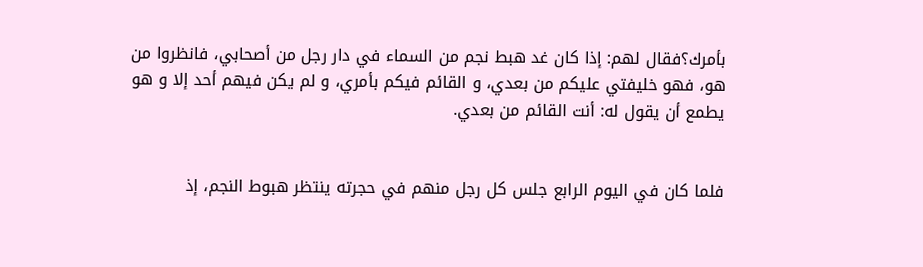بأمرك؟فقال لهم: إذا كان غد هبط نجم من السماء في دار رجل من أصحابي، فانظروا من هو، فهو خليفتي عليكم من بعدي، و القائم فيكم بأمري، و لم يكن فيهم أحد إلا و هو يطمع أن يقول له: أنت القائم من بعدي.


فلما كان في اليوم الرابع جلس كل رجل منهم في حجرته ينتظر هبوط النجم، إذ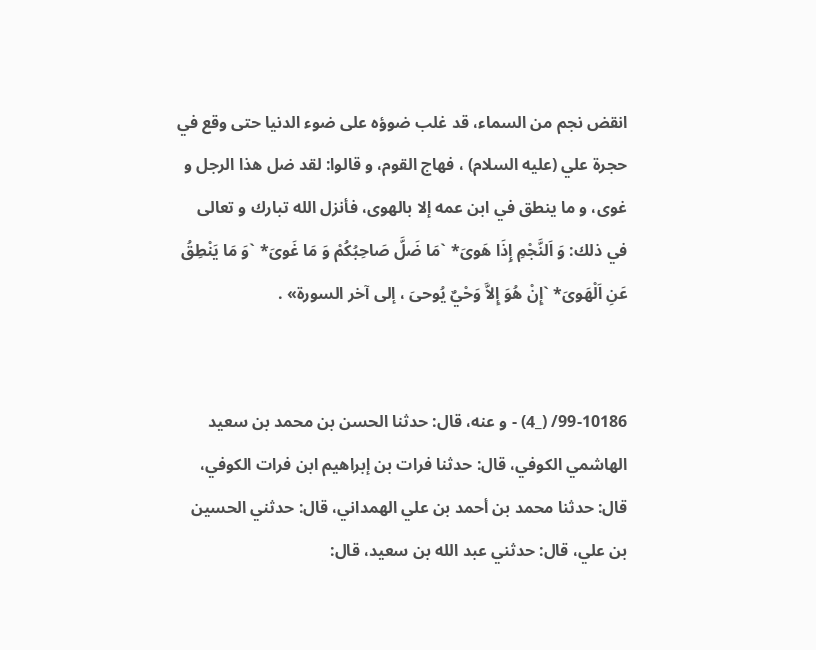انقض نجم من السماء، قد غلب ضوؤه على ضوء الدنيا حتى وقع في حجرة علي (عليه السلام) ، فهاج القوم، و قالوا: لقد ضل هذا الرجل و غوى، و ما ينطق في ابن عمه إلا بالهوى، فأنزل الله تبارك و تعالى في ذلك: وَ اَلنَّجْمِ إِذَا هَوىَ* `مَا ضَلَّ صَاحِبُكُمْ وَ مَا غَوىَ* `وَ مَا يَنْطِقُ عَنِ اَلْهَوىَ* `إِنْ هُوَ إِلاَّ وَحْيٌ يُوحىَ ، إلى آخر السورة» .


99-10186/ (_4) - و عنه، قال: حدثنا الحسن بن محمد بن سعيد الهاشمي الكوفي، قال: حدثنا فرات بن إبراهيم ابن فرات الكوفي، قال: حدثنا محمد بن أحمد بن علي الهمداني، قال: حدثني الحسين بن علي، قال: حدثني عبد الله بن سعيد، قال: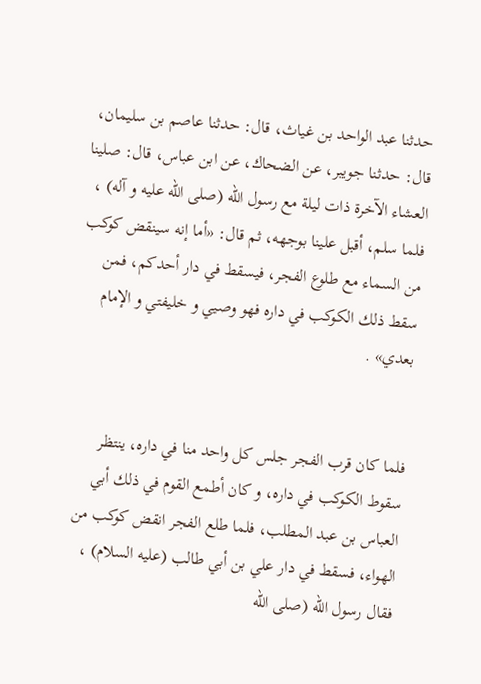حدثنا عبد الواحد بن غياث، قال: حدثنا عاصم بن سليمان، قال: حدثنا جويبر، عن الضحاك، عن ابن عباس، قال: صلينا العشاء الآخرة ذات ليلة مع رسول الله (صلى الله عليه و آله) ، فلما سلم، أقبل علينا بوجهه، ثم قال: «أما إنه سينقض كوكب من السماء مع طلوع الفجر، فيسقط في دار أحدكم، فمن سقط ذلك الكوكب في داره فهو وصيي و خليفتي و الإمام بعدي» .


فلما كان قرب الفجر جلس كل واحد منا في داره، ينتظر سقوط الكوكب في داره، و كان أطمع القوم في ذلك أبي العباس بن عبد المطلب، فلما طلع الفجر انقض كوكب من الهواء، فسقط في دار علي بن أبي طالب (عليه السلام) ، فقال رسول الله (صلى الله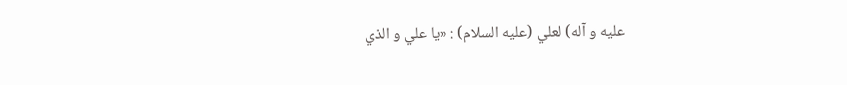عليه و آله) لعلي (عليه السلام) : «يا علي و الذي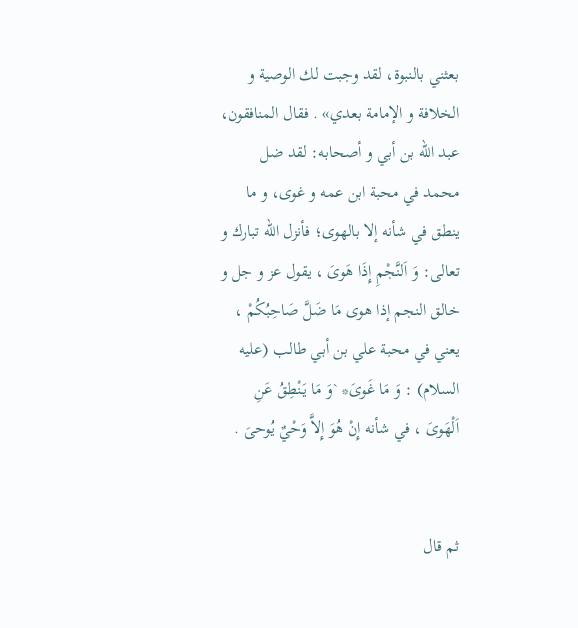بعثني بالنبوة، لقد وجبت لك الوصية و الخلافة و الإمامة بعدي» . فقال المنافقون، عبد الله بن أبي و أصحابه: لقد ضل محمد في محبة ابن عمه و غوى، و ما ينطق في شأنه إلا بالهوى؛ فأنزل الله تبارك و تعالى: وَ اَلنَّجْمِ إِذَا هَوىَ ، يقول عز و جل و خالق النجم إذا هوى مَا ضَلَّ صَاحِبُكُمْ ، يعني في محبة علي بن أبي طالب (عليه السلام) : وَ مَا غَوىَ* `وَ مَا يَنْطِقُ عَنِ اَلْهَوىَ ، في شأنه إِنْ هُوَ إِلاَّ وَحْيٌ يُوحىَ .


ثم قال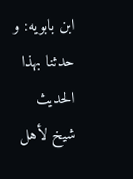ابن بابويه: و حدثنا بهذا الحديث شيخ لأهل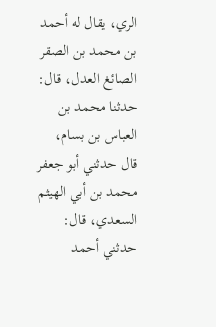الري، يقال له أحمد بن محمد بن الصقر الصائغ العدل، قال: حدثنا محمد بن العباس بن بسام، قال حدثني أبو جعفر محمد بن أبي الهيثم السعدي، قال: حدثني أحمد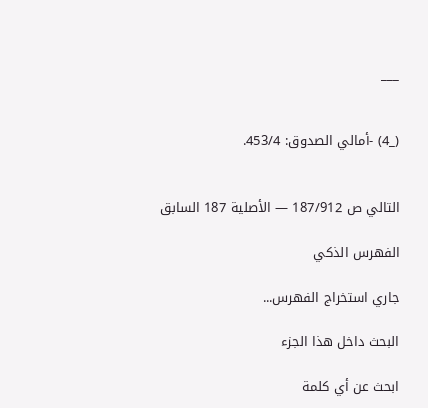___


(_4) -أمالي الصدوق: 453/4.


التالي ص 187/912 — الأصلية 187 السابق

الفهرس الذكي

جاري استخراج الفهرس...

البحث داخل هذا الجزء

ابحث عن أي كلمة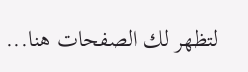لتظهر لك الصفحات هنا...